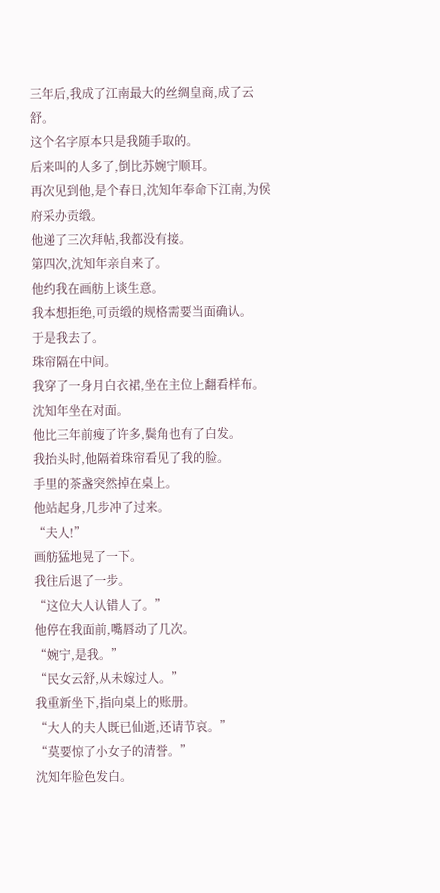三年后,我成了江南最大的丝绸皇商,成了云舒。
这个名字原本只是我随手取的。
后来叫的人多了,倒比苏婉宁顺耳。
再次见到他,是个春日,沈知年奉命下江南,为侯府采办贡缎。
他递了三次拜帖,我都没有接。
第四次,沈知年亲自来了。
他约我在画舫上谈生意。
我本想拒绝,可贡缎的规格需要当面确认。
于是我去了。
珠帘隔在中间。
我穿了一身月白衣裙,坐在主位上翻看样布。
沈知年坐在对面。
他比三年前瘦了许多,鬓角也有了白发。
我抬头时,他隔着珠帘看见了我的脸。
手里的茶盏突然掉在桌上。
他站起身,几步冲了过来。
“夫人!”
画舫猛地晃了一下。
我往后退了一步。
“这位大人认错人了。”
他停在我面前,嘴唇动了几次。
“婉宁,是我。”
“民女云舒,从未嫁过人。”
我重新坐下,指向桌上的账册。
“大人的夫人既已仙逝,还请节哀。”
“莫要惊了小女子的清誉。”
沈知年脸色发白。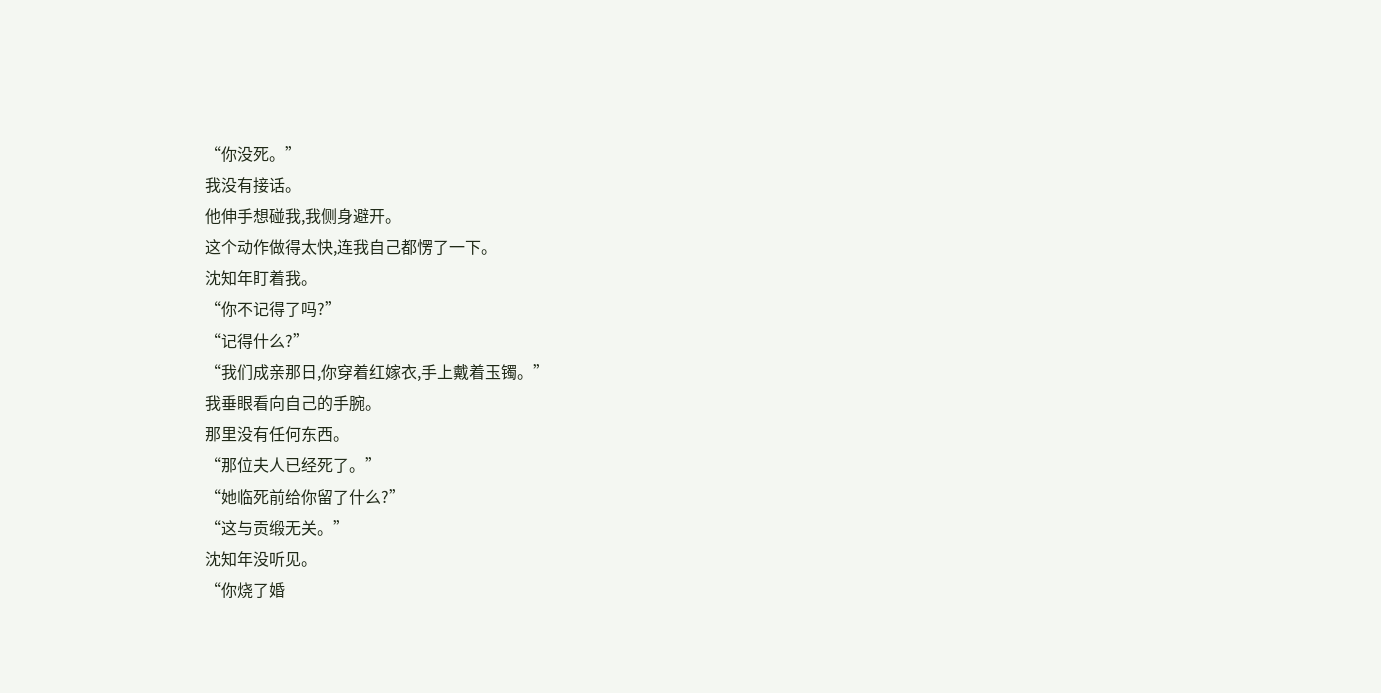“你没死。”
我没有接话。
他伸手想碰我,我侧身避开。
这个动作做得太快,连我自己都愣了一下。
沈知年盯着我。
“你不记得了吗?”
“记得什么?”
“我们成亲那日,你穿着红嫁衣,手上戴着玉镯。”
我垂眼看向自己的手腕。
那里没有任何东西。
“那位夫人已经死了。”
“她临死前给你留了什么?”
“这与贡缎无关。”
沈知年没听见。
“你烧了婚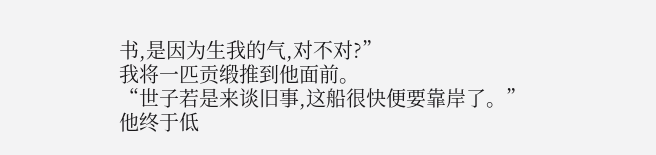书,是因为生我的气,对不对?”
我将一匹贡缎推到他面前。
“世子若是来谈旧事,这船很快便要靠岸了。”
他终于低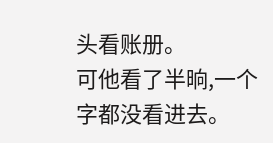头看账册。
可他看了半晌,一个字都没看进去。